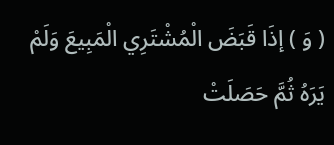( وَ ) إذَا قَبَضَ الْمُشْتَرِي الْمَبِيعَ وَلَمْ يَرَهُ ثُمَّ حَصَلَتْ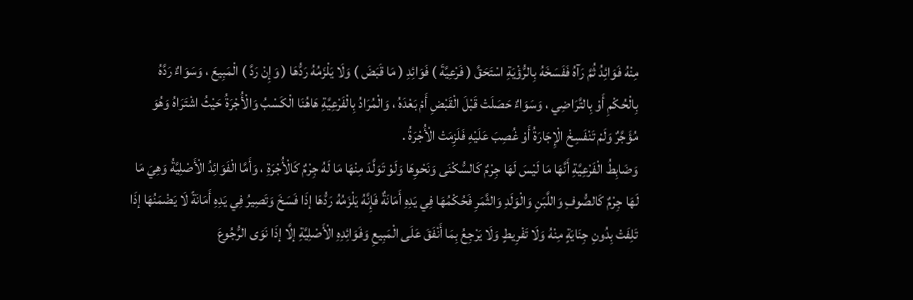مِنْهُ فَوَائِدُ ثُمَّ رَآهُ فَفَسَخَهُ بِالرُّؤْيَةِ اسْتَحَقَّ ( فَرْعِيَّةَ ) فَوَائِدِ ( مَا قَبَضَ ) وَلَا يَلْزَمُهُ رَدُّهَا ( وَإِنْ رَدَّ ) الْمَبِيعَ ، وَسَوَاءٌ رَدَّهُ بِالْحُكْمِ أَوْ بِالتَّرَاضِي ، وَسَوَاءٌ حَصَلَتْ قَبْلَ الْقَبْضِ أَمْ بَعْدَهُ ، وَالْمُرَادُ بِالْفَرْعِيَّةِ هَاهُنَا الْكَسْبُ وَالْأُجْرَةُ حَيْثُ اشْتَرَاهُ وَهُوَ مُؤَجَّرٌ وَلَمْ تَنْفَسِخْ الْإِجَارَةُ أَوْ غُصِبَ عَلَيْهِ فَلَزِمَتْ الْأُجْرَةُ .
وَضَابِطُ الْفَرْعِيَّةِ أَنَّهَا مَا لَيْسَ لَهَا جِرْمٌ كَالسُّكْنَى وَنَحْوِهَا وَلَوْ تَوَلَّدَ مِنْهَا مَا لَهُ جِرْمٌ كَالْأُجْرَةِ ، وَأَمَّا الْفَوَائِدُ الْأَصْلِيَّةُ وَهِيَ مَا لَهَا جِرْمٌ كَالصُّوفِ وَاللَّبَنِ وَالْوَلَدِ وَالثَّمَرِ فَحُكْمُهَا فِي يَدِهِ أَمَانَةٌ فَإِنَّهُ يَلْزَمُهُ رَدُّهَا إذَا فَسَخَ وَتَصِيرُ فِي يَدِهِ أَمَانَةً لَا يَضْمَنُهَا إذَا تَلِفَتْ بِدُونِ جِنَايَةٍ مِنْهُ وَلَا تَفْرِيطٍ وَلَا يَرْجِعُ بِمَا أَنْفَقَ عَلَى الْمَبِيعِ وَفَوَائِدِهِ الْأَصْلِيَّةِ إلَّا إذَا نَوَى الرُّجُوعَ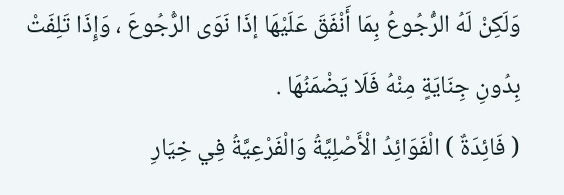وَلَكِنْ لَهُ الرُّجُوعُ بِمَا أَنْفَقَ عَلَيْهَا إذَا نَوَى الرُّجُوعَ ، وَإِذَا تَلِفَتْ بِدُونِ جِنَايَةٍ مِنْهُ فَلَا يَضْمَنُهَا .
( فَائِدَةٌ ) الْفَوَائِدُ الْأَصْلِيَّةُ وَالْفَرْعِيَّةُ فِي خِيَارِ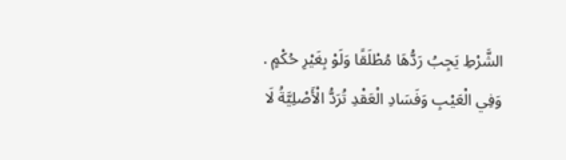الشَّرْطِ يَجِبُ رَدُّهَا مُطْلَقًا وَلَوْ بِغَيْرِ حُكْمٍ .
وَفِي الْعَيْبِ وَفَسَادِ الْعَقْدِ تُرَدُّ الْأَصْلِيَّةُ لَا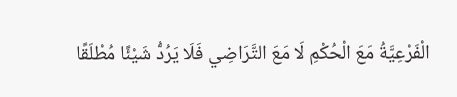الْفَرْعِيَّةُ مَعَ الْحُكْمِ لَا مَعَ التَّرَاضِي فَلَا يَرُدُّ شَيْئًا مُطْلَقًا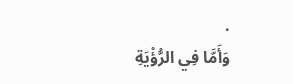.
وَأَمَّا فِي الرُّؤْيَةِ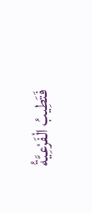فَتَطِيبُ الْفَرْعِيَّةُ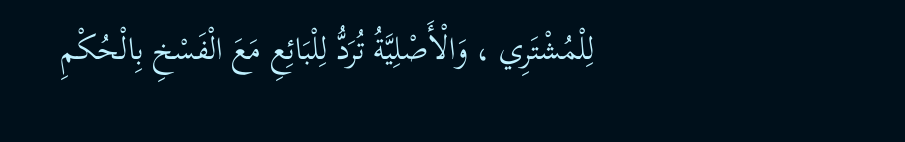لِلْمُشْتَرِي ، وَالْأَصْلِيَّةُ تُرَدُّ لِلْبَائِعِ مَعَ الْفَسْخِ بِالْحُكْمِ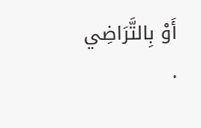أَوْ بِالتَّرَاضِي .